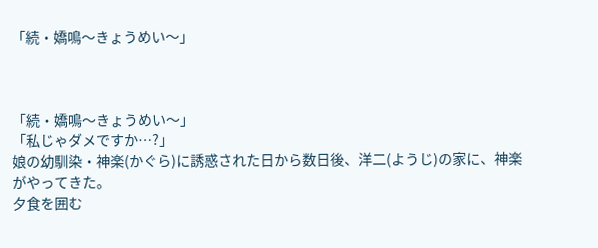「続・嬌鳴〜きょうめい〜」



「続・嬌鳴〜きょうめい〜」
「私じゃダメですか…?」
娘の幼馴染・神楽(かぐら)に誘惑された日から数日後、洋二(ようじ)の家に、神楽がやってきた。
夕食を囲む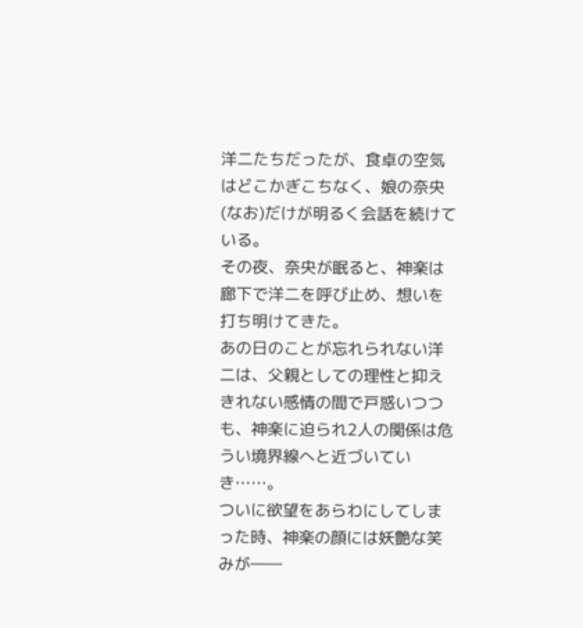洋二たちだったが、食卓の空気はどこかぎこちなく、娘の奈央(なお)だけが明るく会話を続けている。
その夜、奈央が眠ると、神楽は廊下で洋二を呼び止め、想いを打ち明けてきた。
あの日のことが忘れられない洋二は、父親としての理性と抑えきれない感情の間で戸惑いつつも、神楽に迫られ2人の関係は危うい境界線へと近づいていき……。
ついに欲望をあらわにしてしまった時、神楽の顔には妖艶な笑みが――